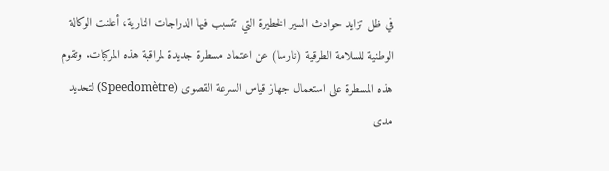في ظل تزايد حوادث السير الخطيرة التي تتسبب فيها الدراجات النارية، أعلنت الوكالة الوطنية للسلامة الطرقية (نارسا) عن اعتماد مسطرة جديدة لمراقبة هذه المركبات. وتقوم هذه المسطرة على استعمال جهاز قياس السرعة القصوى (Speedomètre) لتحديد مدى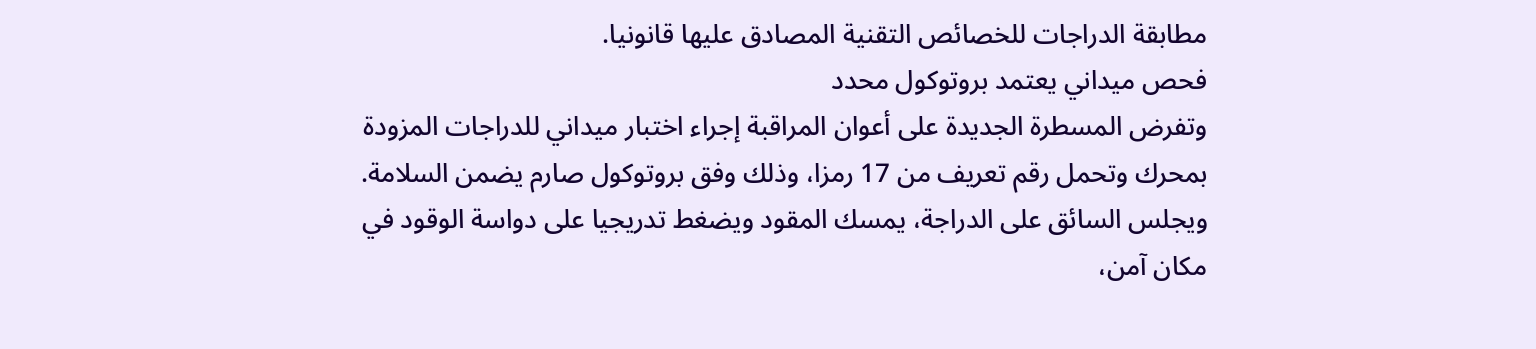مطابقة الدراجات للخصائص التقنية المصادق عليها قانونيا.
فحص ميداني يعتمد بروتوكول محدد
وتفرض المسطرة الجديدة على أعوان المراقبة إجراء اختبار ميداني للدراجات المزودة بمحرك وتحمل رقم تعريف من 17 رمزا، وذلك وفق بروتوكول صارم يضمن السلامة. ويجلس السائق على الدراجة، يمسك المقود ويضغط تدريجيا على دواسة الوقود في مكان آمن،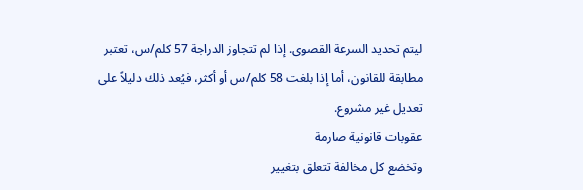ليتم تحديد السرعة القصوى. إذا لم تتجاوز الدراجة 57 كلم/س، تعتبر مطابقة للقانون، أما إذا بلغت 58 كلم/س أو أكثر، فيُعد ذلك دليلاً على تعديل غير مشروع.
عقوبات قانونية صارمة
وتخضع كل مخالفة تتعلق بتغيير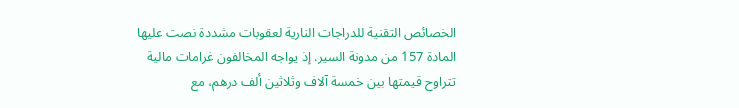الخصائص التقنية للدراجات النارية لعقوبات مشددة نصت عليها المادة 157 من مدونة السير. إذ يواجه المخالفون غرامات مالية تتراوح قيمتها بين خمسة آلاف وثلاثين ألف درهم، مع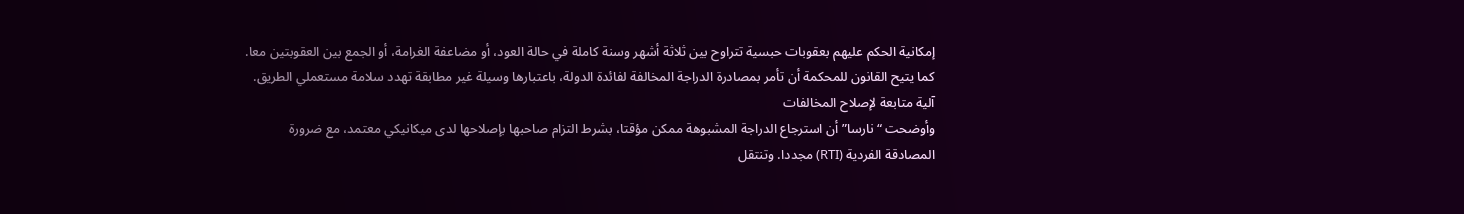إمكانية الحكم عليهم بعقوبات حبسية تتراوح بين ثلاثة أشهر وسنة كاملة في حالة العود، أو مضاعفة الغرامة، أو الجمع بين العقوبتين معا.
كما يتيح القانون للمحكمة أن تأمر بمصادرة الدراجة المخالفة لفائدة الدولة، باعتبارها وسيلة غير مطابقة تهدد سلامة مستعملي الطريق.
آلية متابعة لإصلاح المخالفات
وأوضحت “نارسا” أن استرجاع الدراجة المشبوهة ممكن مؤقتا، بشرط التزام صاحبها بإصلاحها لدى ميكانيكي معتمد، مع ضرورة المصادقة الفردية (RTI) مجددا. وتنتقل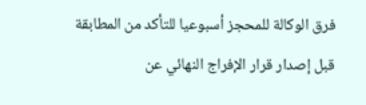فرق الوكالة للمحجز أسبوعيا للتأكد من المطابقة قبل إصدار قرار الإفراج النهائي عن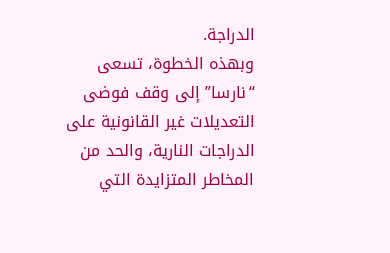الدراجة.
وبهذه الخطوة، تسعى “نارسا” إلى وقف فوضى التعديلات غير القانونية على الدراجات النارية، والحد من المخاطر المتزايدة التي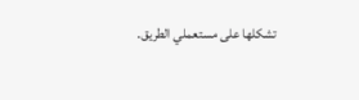تشكلها على مستعملي الطريق.